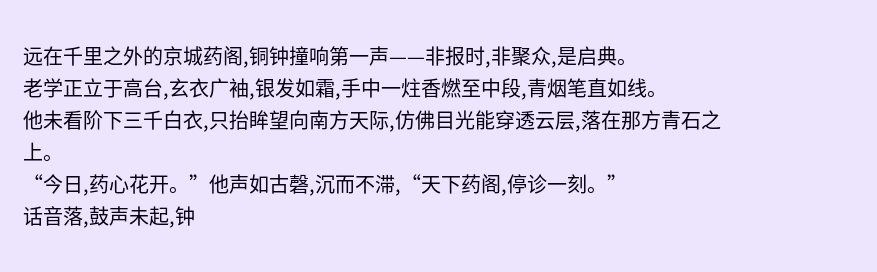远在千里之外的京城药阁,铜钟撞响第一声——非报时,非聚众,是启典。
老学正立于高台,玄衣广袖,银发如霜,手中一炷香燃至中段,青烟笔直如线。
他未看阶下三千白衣,只抬眸望向南方天际,仿佛目光能穿透云层,落在那方青石之上。
“今日,药心花开。”他声如古磬,沉而不滞,“天下药阁,停诊一刻。”
话音落,鼓声未起,钟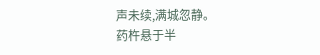声未续,满城忽静。
药杵悬于半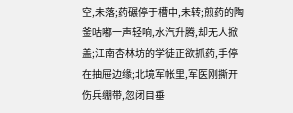空,未落;药碾停于槽中,未转;煎药的陶釜咕嘟一声轻响,水汽升腾,却无人掀盖;江南杏林坊的学徒正欲抓药,手停在抽屉边缘;北境军帐里,军医刚撕开伤兵绷带,忽闭目垂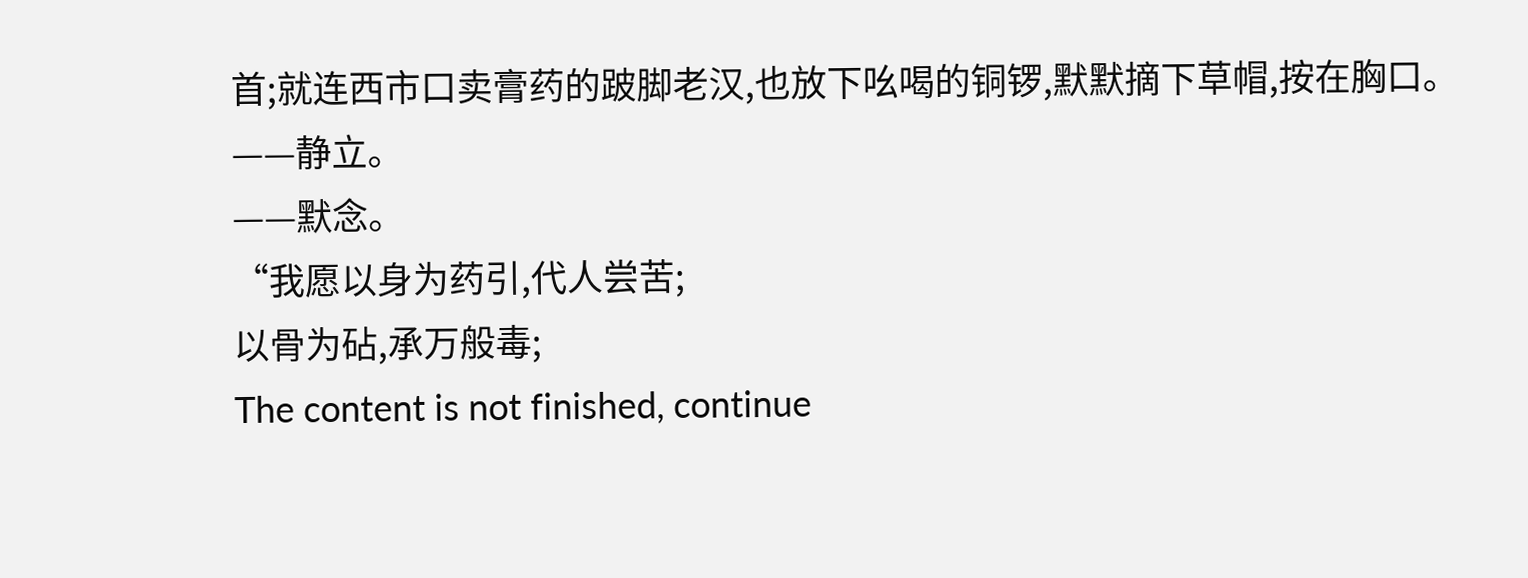首;就连西市口卖膏药的跛脚老汉,也放下吆喝的铜锣,默默摘下草帽,按在胸口。
——静立。
——默念。
“我愿以身为药引,代人尝苦;
以骨为砧,承万般毒;
The content is not finished, continue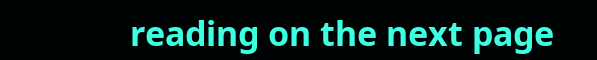reading on the next page